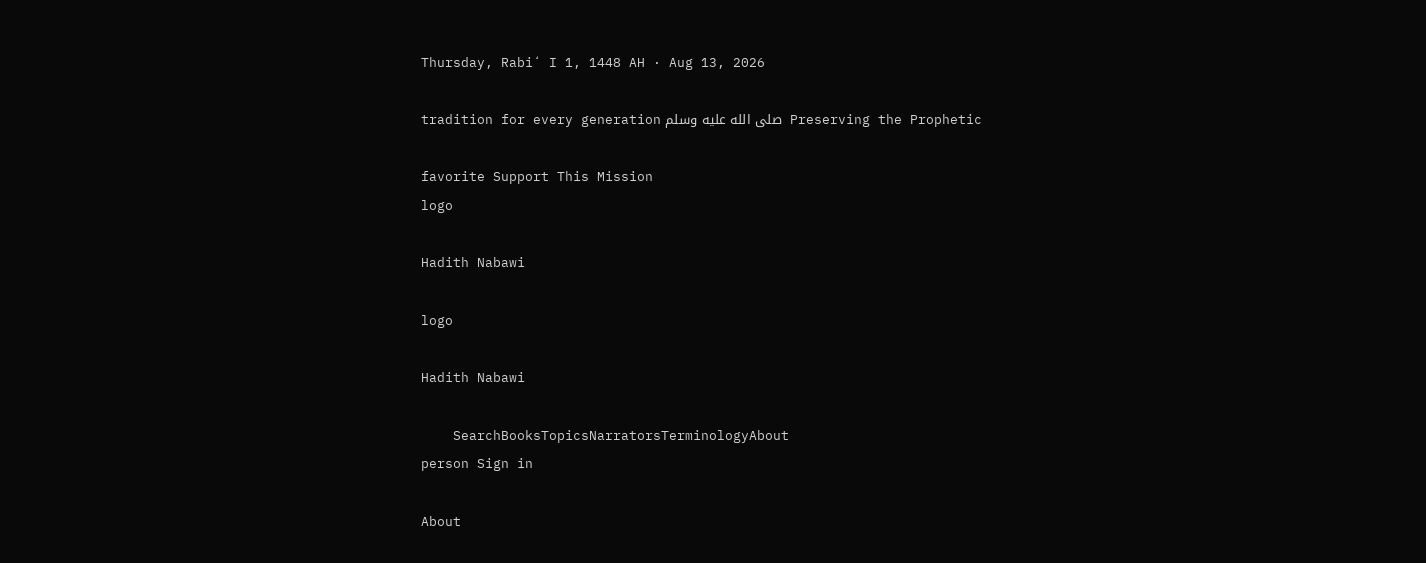Thursday, Rabiʻ I 1, 1448 AH · Aug 13, 2026

Preserving the Prophetic صلى الله عليه وسلم tradition for every generation

favorite Support This Mission
logo

Hadith Nabawi

logo

Hadith Nabawi

    SearchBooksTopicsNarratorsTerminologyAbout
person Sign in

About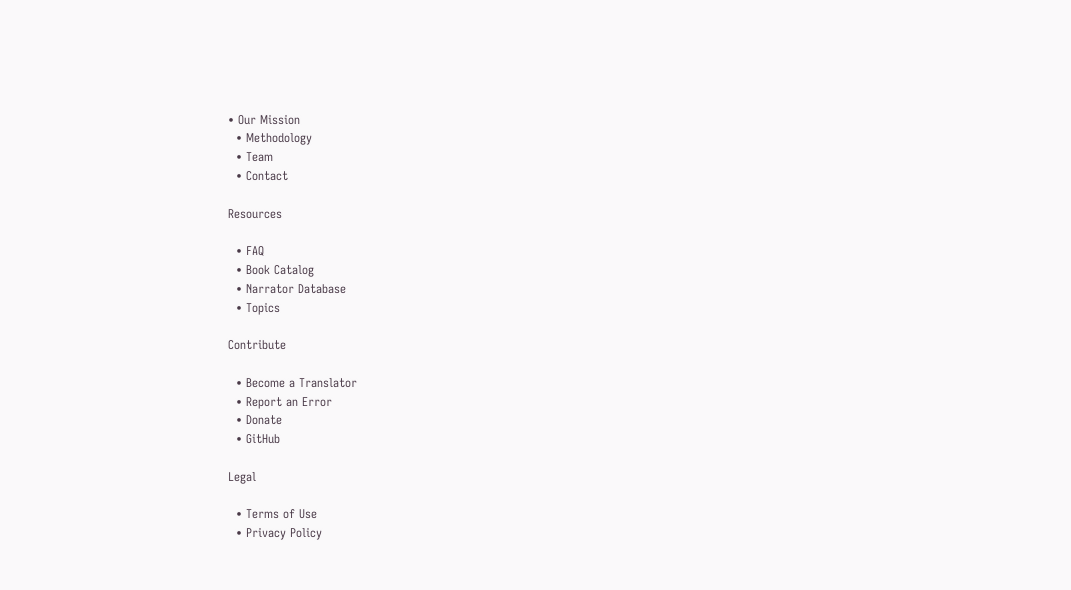• Our Mission
  • Methodology
  • Team
  • Contact

Resources

  • FAQ
  • Book Catalog
  • Narrator Database
  • Topics

Contribute

  • Become a Translator
  • Report an Error
  • Donate
  • GitHub

Legal

  • Terms of Use
  • Privacy Policy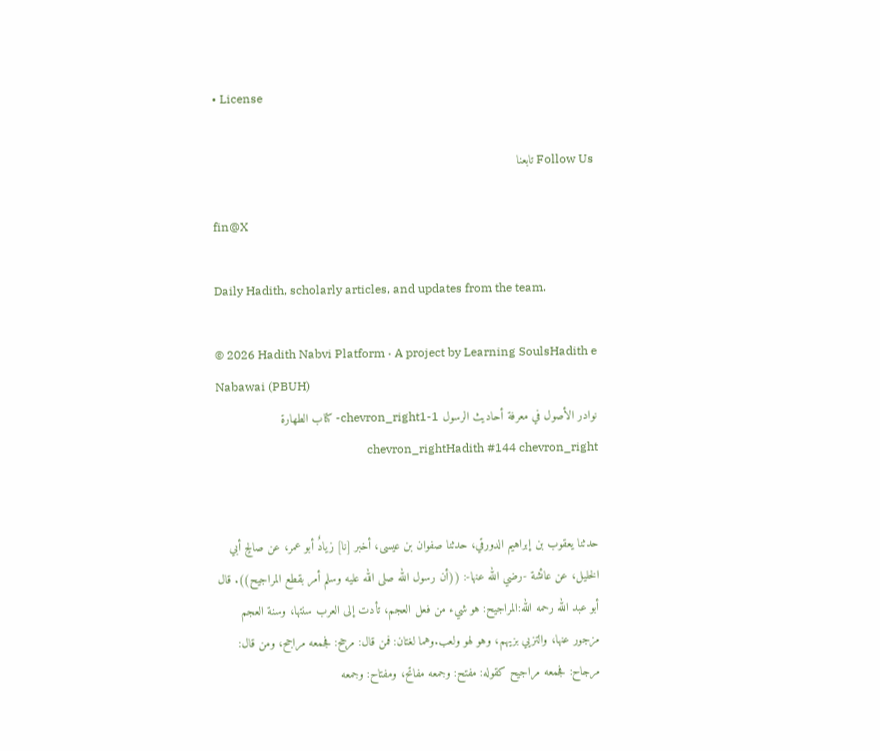• License

Follow Us تابعنا

fin@X

Daily Hadith, scholarly articles, and updates from the team.

© 2026 Hadith Nabvi Platform · A project by Learning SoulsHadith e Nabawai (PBUH)
نوادر الأصول في معرفة أحاديث الرسول chevron_right1-1- كتاب الطهارة chevron_rightHadith #144 chevron_right


حدثنا يعقوب بن إبراهيم الدورقي، حدثنا صفوان بن عيسى، أخبر [نا] زيادٌ أبو عمر، عن صالحٍ أبي الخليل، عن عائشة -رضي الله عنها-: ((أن رسول الله صلى الله عليه وسلم أمر بقطع المراجيح)). قال أبو عبد الله رحمه الله:المراجيح: هو شيء من فعل العجم، تأدت إلى العرب سنتها، وسنة العجم مزجور عنها، والتزيي بزيهم، وهو لهو ولعب.وهما لغتان: فمن قال: مرجح: فجمعه مراجح، ومن قال: مرجاح: فجمعه مراجيح كقوله: مفتح: وجمعه مفاتح، ومفتاح: وجمعه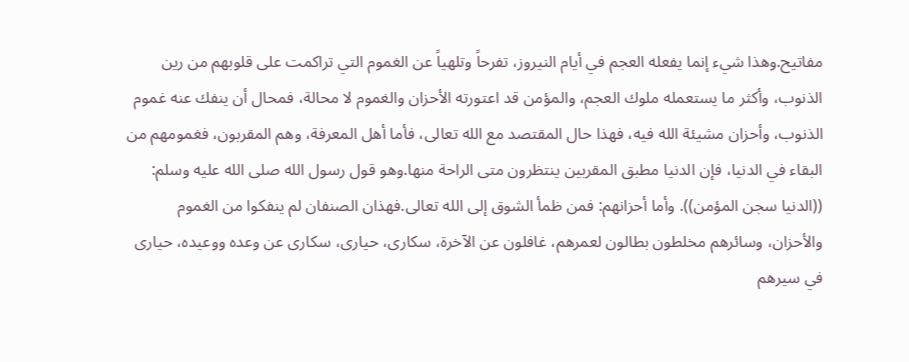مفاتيح.وهذا شيء إنما يفعله العجم في أيام النيروز، تفرحاً وتلهياً عن الغموم التي تراكمت على قلوبهم من رين الذنوب، وأكثر ما يستعمله ملوك العجم، والمؤمن قد اعتورته الأحزان والغموم لا محالة، فمحال أن ينفك عنه غموم الذنوب، وأحزان مشيئة الله فيه، فهذا حال المقتصد مع الله تعالى، فأما أهل المعرفة، وهم المقربون، فغمومهم من البقاء في الدنيا، فإن الدنيا مطبق المقربين ينتظرون متى الراحة منها.وهو قول رسول الله صلى الله عليه وسلم: ((الدنيا سجن المؤمن)). وأما أحزانهم: فمن ظمأ الشوق إلى الله تعالى.فهذان الصنفان لم ينفكوا من الغموم والأحزان، وسائرهم مخلطون بطالون لعمرهم، غافلون عن الآخرة، سكارى، حيارى، سكارى عن وعده ووعيده، حيارى في سيرهم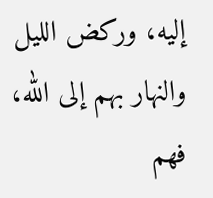إليه، وركض الليل والنهار بهم إلى الله، فهم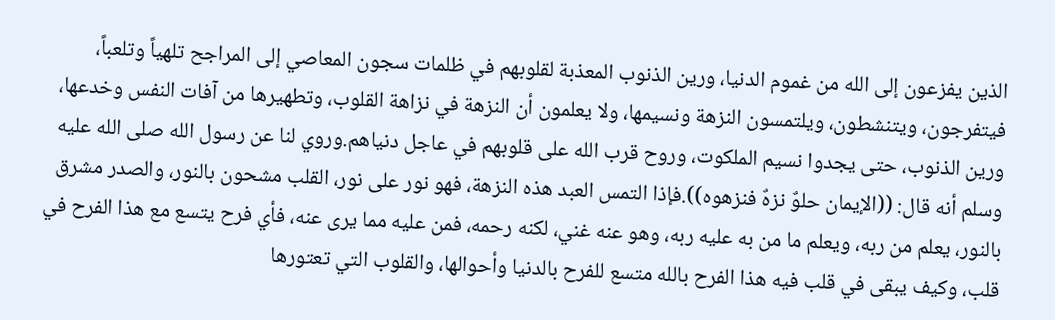الذين يفزعون إلى الله من غموم الدنيا، ورين الذنوب المعذبة لقلوبهم في ظلمات سجون المعاصي إلى المراجح تلهياً وتلعباً، فيتفرجون، ويتنشطون، ويلتمسون النزهة ونسيمها، ولا يعلمون أن النزهة في نزاهة القلوب، وتطهيرها من آفات النفس وخدعها، ورين الذنوب، حتى يجدوا نسيم الملكوت، وروح قرب الله على قلوبهم في عاجل دنياهم.وروي لنا عن رسول الله صلى الله عليه وسلم أنه قال: ((الإيمان حلوٌ نزهٌ فنزهوه)).فإذا التمس العبد هذه النزهة، فهو نور على نور، القلب مشحون بالنور، والصدر مشرق بالنور، يعلم من ربه، ويعلم ما من به عليه ربه، وهو عنه غني، لكنه رحمه، فمن عليه مما يرى عنه، فأي فرح يتسع مع هذا الفرح في قلب، وكيف يبقى في قلب فيه هذا الفرح بالله متسع للفرح بالدنيا وأحوالها، والقلوب التي تعتورها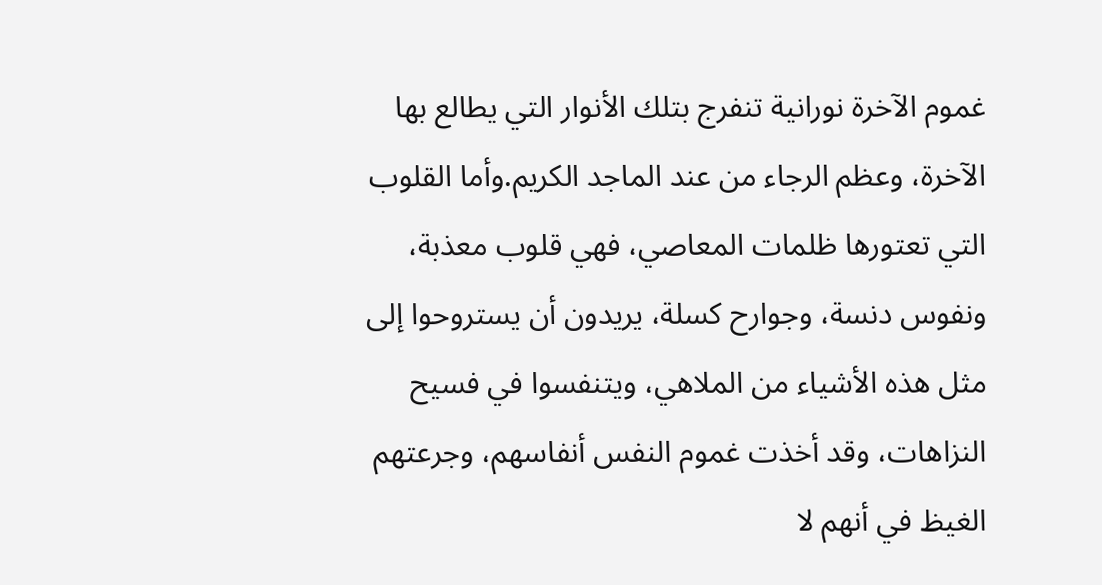غموم الآخرة نورانية تنفرج بتلك الأنوار التي يطالع بها الآخرة، وعظم الرجاء من عند الماجد الكريم.وأما القلوب التي تعتورها ظلمات المعاصي، فهي قلوب معذبة، ونفوس دنسة، وجوارح كسلة، يريدون أن يستروحوا إلى مثل هذه الأشياء من الملاهي، ويتنفسوا في فسيح النزاهات، وقد أخذت غموم النفس أنفاسهم، وجرعتهم الغيظ في أنهم لا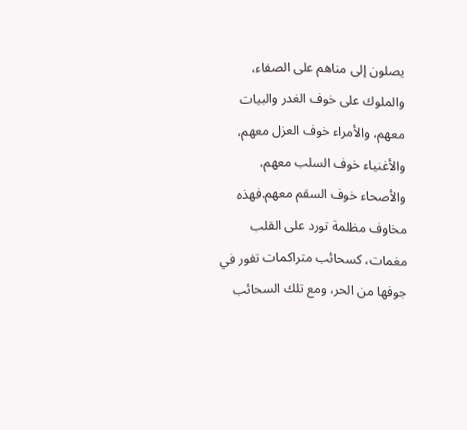يصلون إلى مناهم على الصفاء، والملوك على خوف الغدر والبيات معهم، والأمراء خوف العزل معهم، والأغنياء خوف السلب معهم، والأصحاء خوف السقم معهم.فهذه مخاوف مظلمة تورد على القلب مغمات، كسحائب متراكمات تفور في جوفها من الحر، ومع تلك السحائب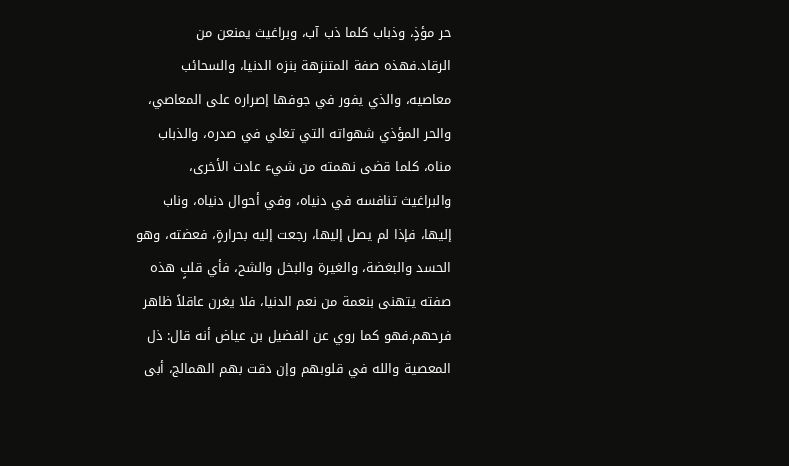حر مؤذٍ، وذباب كلما ذب آب، وبراغيث يمنعن من الرقاد.فهذه صفة المتنزهة بنزه الدنيا، والسحائب معاصيه، والذي يفور في جوفها إصراره على المعاصي، والحر المؤذي شهواته التي تغلي في صدره، والذباب مناه، كلما قضى نهمته من شيء عادت الأخرى، والبراغيث تنافسه في دنياه، وفي أحوال دنياه، وناب إليها، فإذا لم يصل إليها، رجعت إليه بحرارةٍ، فعضته، وهو الحسد والبغضة، والغيرة والبخل والشح، فأي قلبٍ هذه صفته يتهنى بنعمة من نعم الدنيا، فلا يغرن عاقلاً ظاهر فرحهم.فهو كما روي عن الفضيل بن عياض أنه قال: ذل المعصية والله في قلوبهم وإن دقت بهم الهمالج، أبى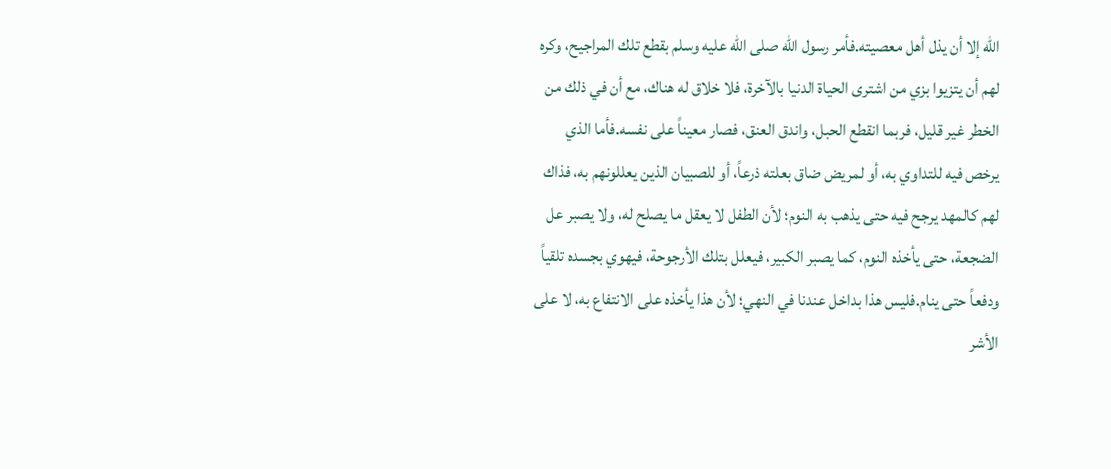الله إلا أن يذل أهل معصيته.فأمر رسول الله صلى الله عليه وسلم بقطع تلك المراجيح، وكره لهم أن يتزيوا بزي من اشترى الحياة الدنيا بالآخرة، فلا خلاق له هناك، مع أن في ذلك من الخطر غير قليل، فربما انقطع الحبل، واندق العنق، فصار معيناً على نفسه.فأما الذي يرخص فيه للتداوي به، أو لمريض ضاق بعلته ذرعاً، أو للصبيان الذين يعللونهم به، فذاك لهم كالمهد يرجح فيه حتى يذهب به النوم؛ لأن الطفل لا يعقل ما يصلح له، ولا يصبر عل الضجعة، حتى يأخذه النوم، كما يصبر الكبير، فيعلل بتلك الأرجوحة، فيهوي بجسده تلقياً ودفعاً حتى ينام.فليس هذا بداخل عندنا في النهي؛ لأن هذا يأخذه على الانتفاع به، لا على الأشر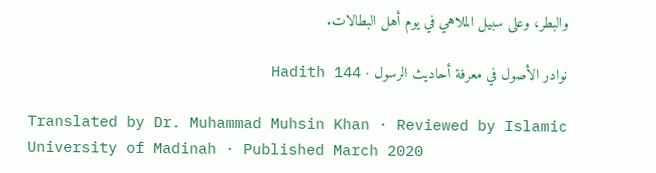والبطر، وعلى سبيل الملاهي في يوم أهل البطالات.

نوادر الأصول في معرفة أحاديث الرسول · Hadith 144

Translated by Dr. Muhammad Muhsin Khan · Reviewed by Islamic University of Madinah · Published March 2020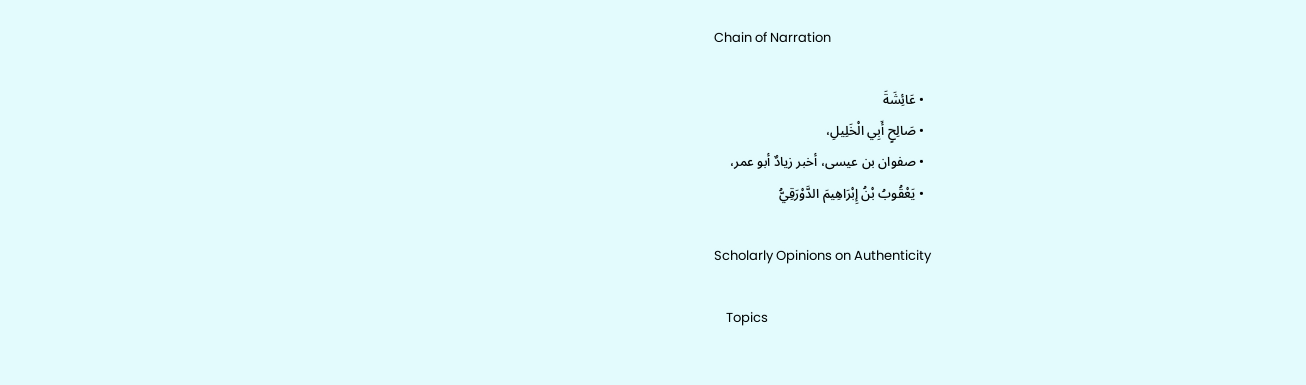Chain of Narration

  • عَائِشَةَ
  • صَالِحٍ أَبِي الْخَلِيلِ،
  • صفوان بن عيسى، أخبر زيادٌ أبو عمر،
  • يَعْقُوبُ بْنُ إِبْرَاهِيمَ الدَّوْرَقِيُّ

Scholarly Opinions on Authenticity

    Topics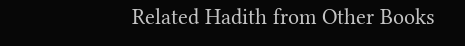Related Hadith from Other Books